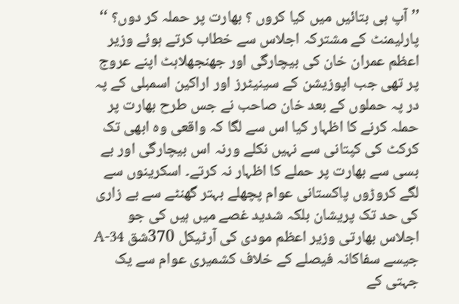’’آپ ہی بتائیں میں کیا کروں ؟ بھارت پر حملہ کر دوں؟ ‘‘ پارلیمنٹ کے مشترکہ اجلاس سے خطاب کرتے ہوئے وزیر اعظم عمران خان کی بیچارگی اور جھنجھلاہٹ اپنے عروج پر تھی جب اپوزیشن کے سینیٹرز اور اراکین اسمبلی کے پہ در پہ حملوں کے بعد خان صاحب نے جس طرح بھارت پر حملہ کرنے کا اظہار کیا اس سے لگا کہ واقعی وہ ابھی تک کرکٹ کی کپتانی سے نہیں نکلے ورنہ اس بیچارگی اور بے بسی سے بھارت پر حملے کا اظہار نہ کرتے۔ اسکرینوں سے لگے کروڑوں پاکستانی عوام پچھلے بہتر گھنٹے سے بے زاری کی حد تک پریشان بلکہ شدید غصے میں ہیں کی جو اجلاس بھارتی وزیر اعظم مودی کی آرٹیکل 370شق 34-A جیسے سفاکانہ فیصلے کے خلاف کشمیری عوام سے یک جہتی کے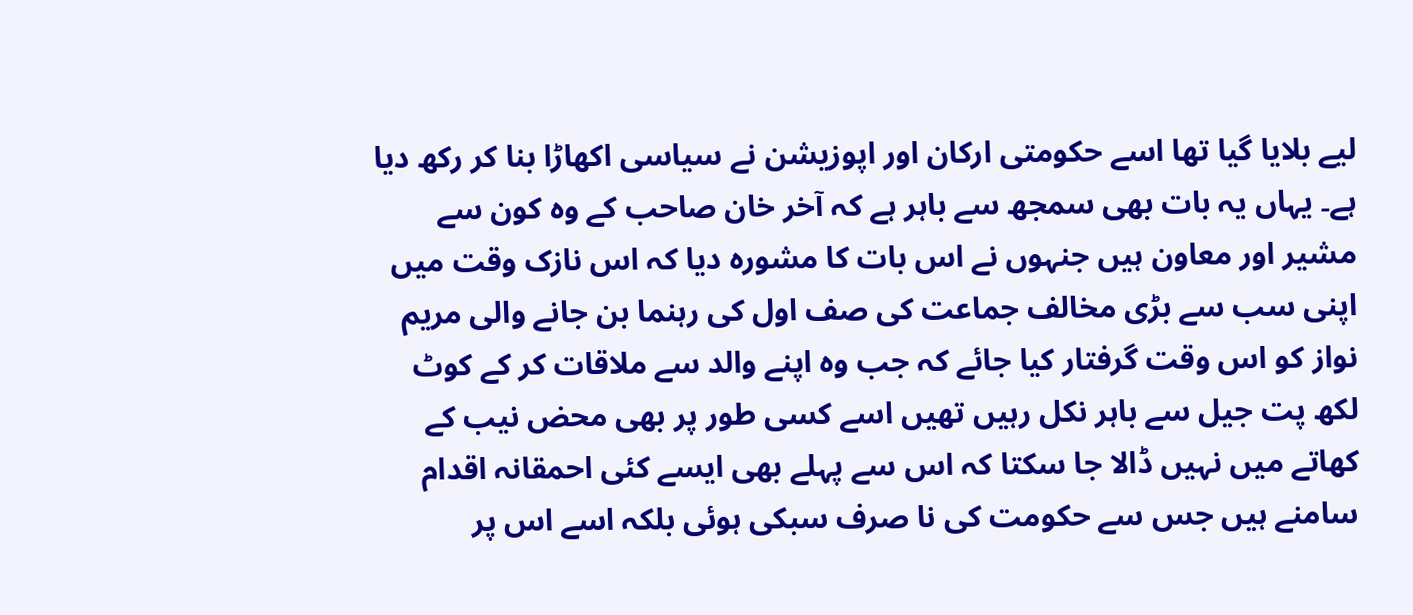لیے بلایا گیا تھا اسے حکومتی ارکان اور اپوزیشن نے سیاسی اکھاڑا بنا کر رکھ دیا ہے۔ یہاں یہ بات بھی سمجھ سے باہر ہے کہ آخر خان صاحب کے وہ کون سے مشیر اور معاون ہیں جنہوں نے اس بات کا مشورہ دیا کہ اس نازک وقت میں اپنی سب سے بڑی مخالف جماعت کی صف اول کی رہنما بن جانے والی مریم نواز کو اس وقت گرفتار کیا جائے کہ جب وہ اپنے والد سے ملاقات کر کے کوٹ لکھ پت جیل سے باہر نکل رہیں تھیں اسے کسی طور پر بھی محض نیب کے کھاتے میں نہیں ڈالا جا سکتا کہ اس سے پہلے بھی ایسے کئی احمقانہ اقدام سامنے ہیں جس سے حکومت کی نا صرف سبکی ہوئی بلکہ اسے اس پر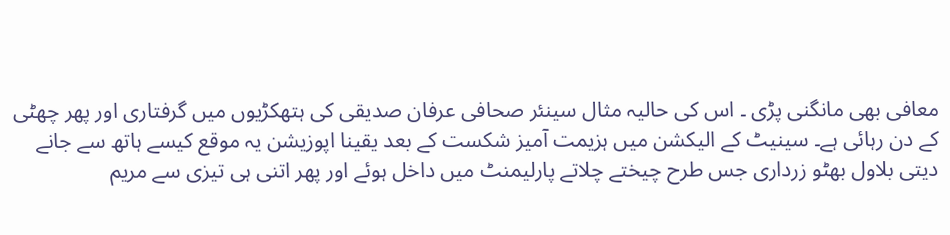معافی بھی مانگنی پڑی ۔ اس کی حالیہ مثال سینئر صحافی عرفان صدیقی کی ہتھکڑیوں میں گرفتاری اور پھر چھٹی کے دن رہائی ہے۔ سینیٹ کے الیکشن میں ہزیمت آمیز شکست کے بعد یقینا اپوزیشن یہ موقع کیسے ہاتھ سے جانے دیتی بلاول بھٹو زرداری جس طرح چیختے چلاتے پارلیمنٹ میں داخل ہوئے اور پھر اتنی ہی تیزی سے مریم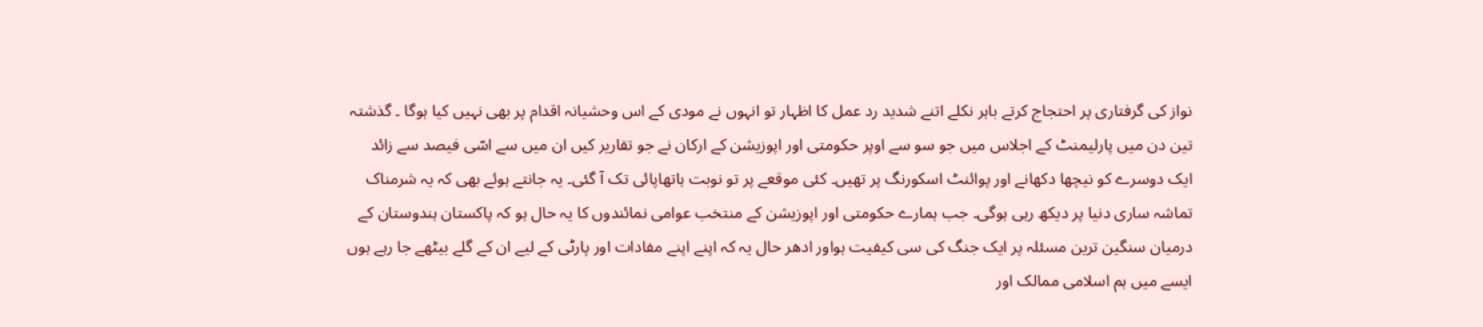نواز کی گرفتاری پر احتجاج کرتے باہر نکلے اتنے شدید رد عمل کا اظہار تو انہوں نے مودی کے اس وحشیانہ اقدام پر بھی نہیں کیا ہوگا ۔ گذشتہ تین دن میں پارلیمنٹ کے اجلاس میں جو سو سے اوپر حکومتی اور اپوزیشن کے ارکان نے جو تقاریر کیں ان میں سے اسّی فیصد سے زائد ایک دوسرے کو نیچھا دکھانے اور پوائنٹ اسکورنگ پر تھیں۔ کئی موقعے پر تو نوبت ہاتھاپائی تک آ گئی۔ یہ جانتے ہوئے بھی کہ یہ شرمناک تماشہ ساری دنیا پر دیکھ رہی ہوگی۔ جب ہمارے حکومتی اور اپوزیشن کے منتخب عوامی نمائندوں کا یہ حال ہو کہ پاکستان ہندوستان کے درمیان سنگین ترین مسئلہ پر ایک جنگ کی سی کیفیت ہواور ادھر حال یہ کہ اپنے اپنے مفادات اور پارٹی کے لیے ان کے گلے بیٹھے جا رہے ہوں ایسے میں ہم اسلامی ممالک اور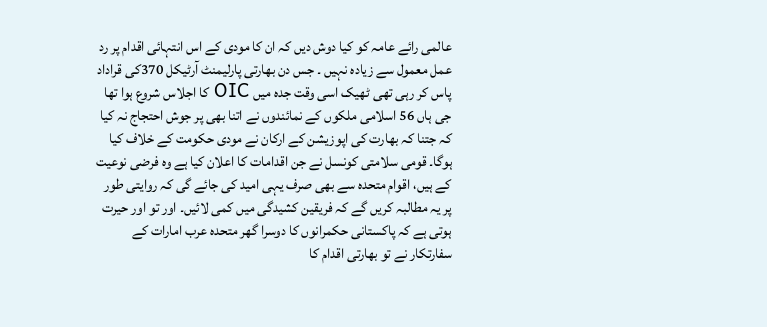عالمی رائے عامہ کو کیا دوش دیں کہ ان کا مودی کے اس انتہائی اقدام پر رد عمل معمول سے زیادہ نہیں ۔ جس دن بھارتی پارلیمنٹ آرٹیکل 370کی قراداد پاس کر رہی تھی ٹھیک اسی وقت جدہ میں OIC کا اجلاس شروع ہوا تھا جی ہاں 56 اسلامی ملکوں کے نمائندوں نے اتنا بھی پر جوش احتجاج نہ کیا کہ جتنا کہ بھارت کی اپوزیشن کے ارکان نے مودی حکومت کے خلاف کیا ہوگا۔ قومی سلامتی کونسل نے جن اقدامات کا اعلان کیا ہے وہ فرضی نوعیت کے ہیں، اقوام متحدہ سے بھی صرف یہی امید کی جائے گی کہ روایتی طور پر یہ مطالبہ کریں گے کہ فریقین کشیدگی میں کمی لائیں۔ اور تو اور حیرت ہوتی ہے کہ پاکستانی حکمرانوں کا دوسرا گھر متحدہ عرب امارات کے سفارتکار نے تو بھارتی اقدام کا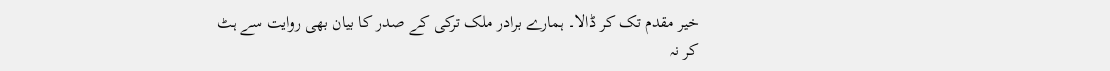خیر مقدم تک کر ڈالا۔ ہمارے برادر ملک ترکی کے صدر کا بیان بھی روایت سے ہٹ کر نہ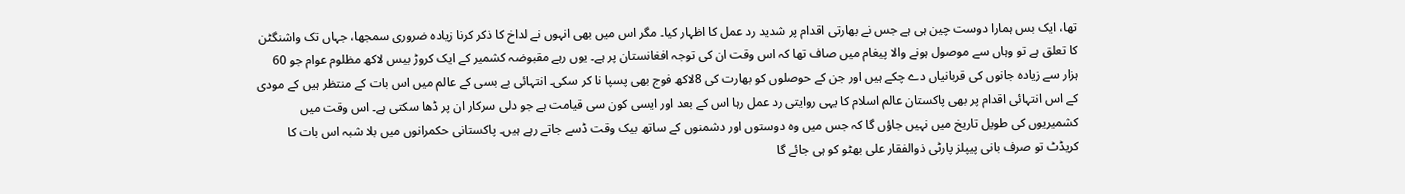تھا، ایک بس ہمارا دوست چین ہی ہے جس نے بھارتی اقدام پر شدید رد عمل کا اظہار کیا۔ مگر اس میں بھی انہوں نے لداخ کا ذکر کرنا زیادہ ضروری سمجھا، جہاں تک واشنگٹن کا تعلق ہے تو وہاں سے موصول ہونے والا پیغام میں صاف تھا کہ اس وقت ان کی توجہ افغانستان پر ہے۔ یوں رہے مقبوضہ کشمیر کے ایک کروڑ بیس لاکھ مظلوم عوام جو 60 ہزار سے زیادہ جانوں کی قربانیاں دے چکے ہیں اور جن کے حوصلوں کو بھارت کی 8لاکھ فوج بھی پسپا نا کر سکی۔ انتہائی بے بسی کے عالم میں اس بات کے منتظر ہیں کے مودی کے اس انتہائی اقدام پر بھی پاکستان عالم اسلام کا یہی روایتی رد عمل رہا اس کے بعد اور ایسی کون سی قیامت ہے جو دلی سرکار ان پر ڈھا سکتی ہے۔ اس وقت میں کشمیریوں کی طویل تاریخ میں نہیں جاؤں گا کہ جس میں وہ دوستوں اور دشمنوں کے ساتھ بیک وقت ڈسے جاتے رہے ہیں۔ پاکستانی حکمرانوں میں بلا شبہ اس بات کا کریڈٹ تو صرف بانی پیپلز پارٹی ذوالفقار علی بھٹو کو ہی جائے گا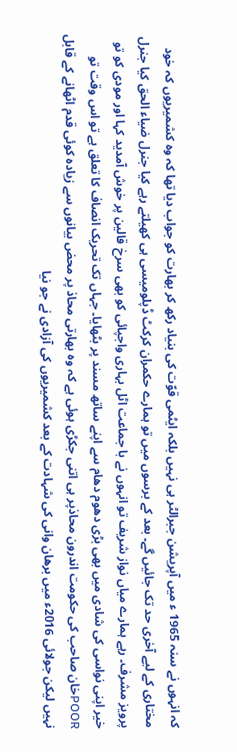کہ انہوں نے سنہ 1965 ء میں آپریشن جبرالٹر ہی نہیں بلکہ ایٹمی قوّت کی بنیاد رکھ کر بھارت کو جواب دیا تھا کہ وہ کشمیریوں کہ خود مختاری کے لیے آخری حد تک جائیں گے۔ بعد کے برسوں میں تو ہمارے حکمران کرکٹ ڈپلومیسی ہی کھیلتے رہے کیا جنرل ضیاء الحق کیا جنرل پرویز مشرف۔ رہے ہمارے میاں نواز شریف تو انہوں نے با جماعت اٹل بہاری واجپائی کو بھی سرخ قالین پر خوش آمدید کہا اور مودی کو تو خیر اپنی نواسی کی شادی میں بھی بڑی دھوم دھام سے اپنے ساتھ مسند پر بٹھایا۔ جہاں تک تحریک انصاف کا تعلق ہے تو اس وقت تو POORخان صاحب کی حکومت اندرون محاذپر ہی اتنی جکڑی ہوئی ہے کہ وہ بھارتی محاذ پر محض بیانوں سے زیادہ کوئی قدم اٹھانے کے قابل نہیں لیکن جولائی 2016ء میں برھان وانی کی شہادت کے بعد کشمیریوں کی آزادی نے جو نیا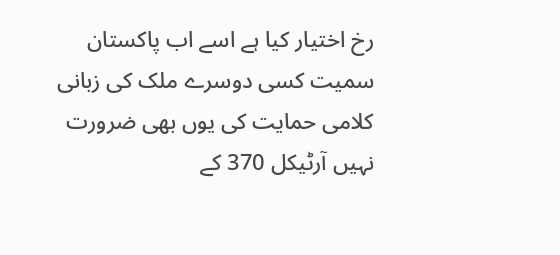رخ اختیار کیا ہے اسے اب پاکستان سمیت کسی دوسرے ملک کی زبانی کلامی حمایت کی یوں بھی ضرورت نہیں آرٹیکل 370 کے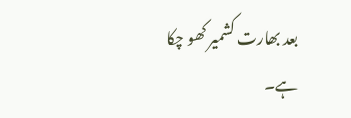بعد بھارت کشمیر کھو چکا ہے۔